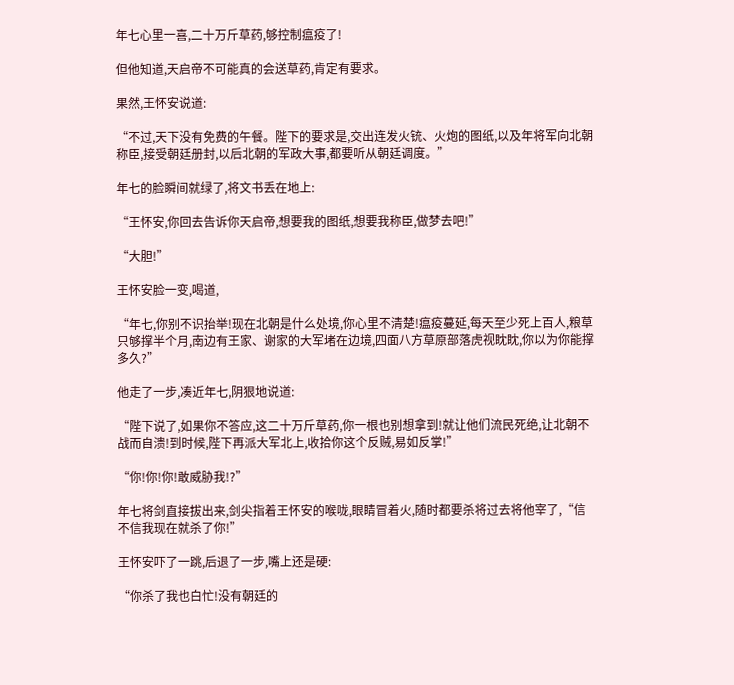年七心里一喜,二十万斤草药,够控制瘟疫了!

但他知道,天启帝不可能真的会送草药,肯定有要求。

果然,王怀安说道:

“不过,天下没有免费的午餐。陛下的要求是,交出连发火铳、火炮的图纸,以及年将军向北朝称臣,接受朝廷册封,以后北朝的军政大事,都要听从朝廷调度。”

年七的脸瞬间就绿了,将文书丢在地上:

“王怀安,你回去告诉你天启帝,想要我的图纸,想要我称臣,做梦去吧!”

“大胆!”

王怀安脸一变,喝道,

“年七,你别不识抬举!现在北朝是什么处境,你心里不清楚!瘟疫蔓延,每天至少死上百人,粮草只够撑半个月,南边有王家、谢家的大军堵在边境,四面八方草原部落虎视眈眈,你以为你能撑多久?”

他走了一步,凑近年七,阴狠地说道:

“陛下说了,如果你不答应,这二十万斤草药,你一根也别想拿到!就让他们流民死绝,让北朝不战而自溃!到时候,陛下再派大军北上,收拾你这个反贼,易如反掌!”

“你!你!你!敢威胁我!?”

年七将剑直接拔出来,剑尖指着王怀安的喉咙,眼睛冒着火,随时都要杀将过去将他宰了,“信不信我现在就杀了你!”

王怀安吓了一跳,后退了一步,嘴上还是硬:

“你杀了我也白忙!没有朝廷的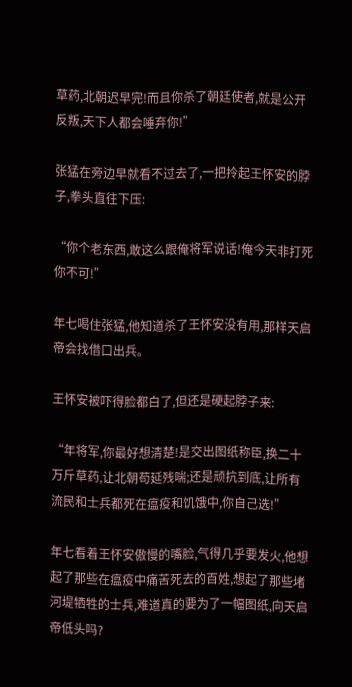草药,北朝迟早完!而且你杀了朝廷使者,就是公开反叛,天下人都会唾弃你!”

张猛在旁边早就看不过去了,一把拎起王怀安的脖子,拳头直往下压:

“你个老东西,敢这么跟俺将军说话!俺今天非打死你不可!”

年七喝住张猛,他知道杀了王怀安没有用,那样天启帝会找借口出兵。

王怀安被吓得脸都白了,但还是硬起脖子来:

“年将军,你最好想清楚!是交出图纸称臣,换二十万斤草药,让北朝苟延残喘;还是顽抗到底,让所有流民和士兵都死在瘟疫和饥饿中,你自己选!”

年七看着王怀安傲慢的嘴脸,气得几乎要发火,他想起了那些在瘟疫中痛苦死去的百姓,想起了那些堵河堤牺牲的士兵,难道真的要为了一幅图纸,向天启帝低头吗?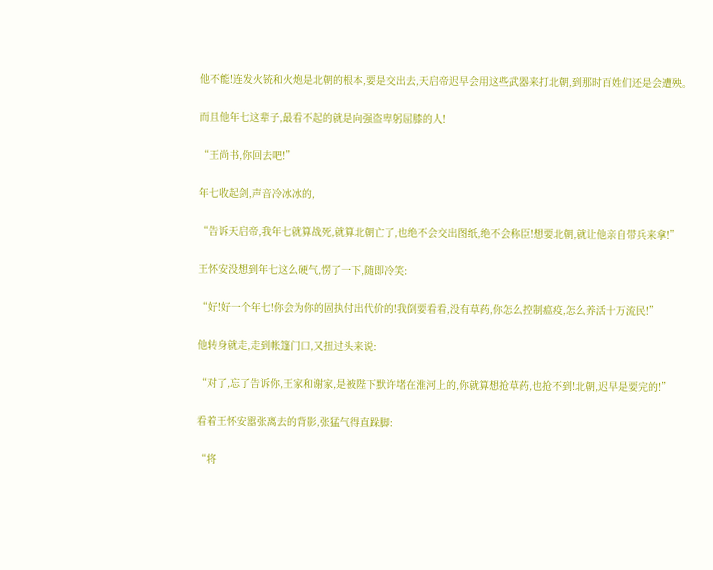他不能!连发火铳和火炮是北朝的根本,要是交出去,天启帝迟早会用这些武器来打北朝,到那时百姓们还是会遭殃。

而且他年七这辈子,最看不起的就是向强盗卑躬屈膝的人!

“王尚书,你回去吧!”

年七收起剑,声音冷冰冰的,

“告诉天启帝,我年七就算战死,就算北朝亡了,也绝不会交出图纸,绝不会称臣!想要北朝,就让他亲自带兵来拿!”

王怀安没想到年七这么硬气,愣了一下,随即冷笑:

“好!好一个年七!你会为你的固执付出代价的!我倒要看看,没有草药,你怎么控制瘟疫,怎么养活十万流民!”

他转身就走,走到帐篷门口,又扭过头来说:

“对了,忘了告诉你,王家和谢家,是被陛下默许堵在淮河上的,你就算想抢草药,也抢不到!北朝,迟早是要完的!”

看着王怀安嚣张离去的背影,张猛气得直跺脚:

“将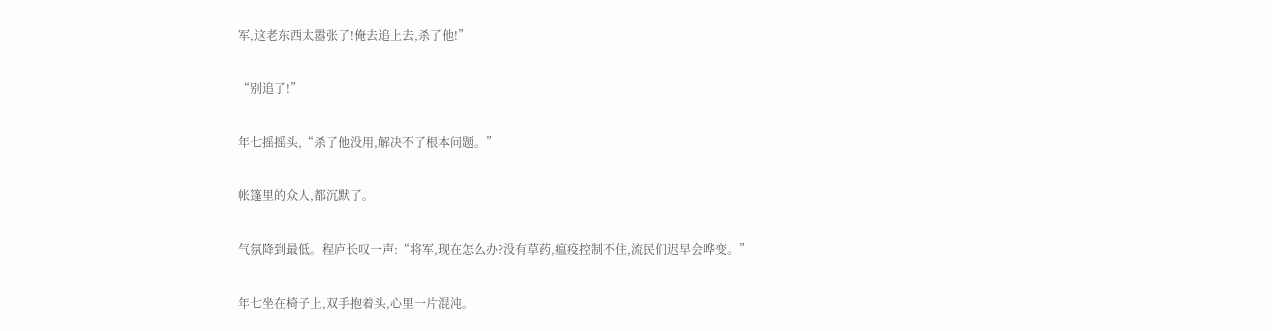军,这老东西太嚣张了!俺去追上去,杀了他!”

“别追了!”

年七摇摇头,“杀了他没用,解决不了根本问题。”

帐篷里的众人,都沉默了。

气氛降到最低。程庐长叹一声:“将军,现在怎么办?没有草药,瘟疫控制不住,流民们迟早会哗变。”

年七坐在椅子上,双手抱着头,心里一片混沌。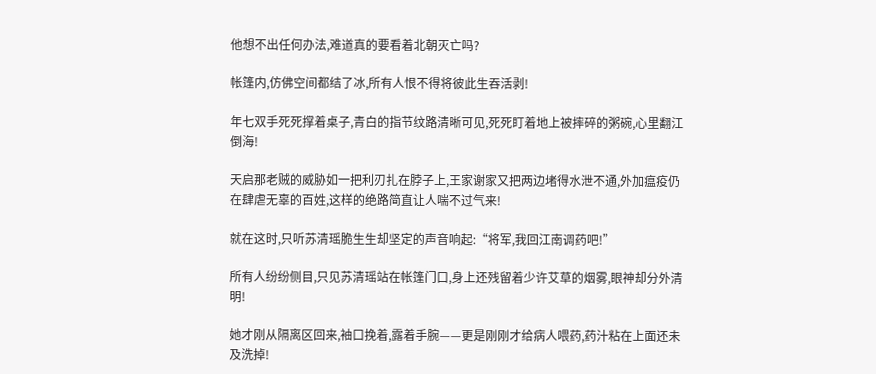他想不出任何办法,难道真的要看着北朝灭亡吗?

帐篷内,仿佛空间都结了冰,所有人恨不得将彼此生吞活剥!

年七双手死死撑着桌子,青白的指节纹路清晰可见,死死盯着地上被摔碎的粥碗,心里翻江倒海!

天启那老贼的威胁如一把利刃扎在脖子上,王家谢家又把两边堵得水泄不通,外加瘟疫仍在肆虐无辜的百姓,这样的绝路简直让人喘不过气来!

就在这时,只听苏清瑶脆生生却坚定的声音响起:“将军,我回江南调药吧!”

所有人纷纷侧目,只见苏清瑶站在帐篷门口,身上还残留着少许艾草的烟雾,眼神却分外清明!

她才刚从隔离区回来,袖口挽着,露着手腕——更是刚刚才给病人喂药,药汁粘在上面还未及洗掉!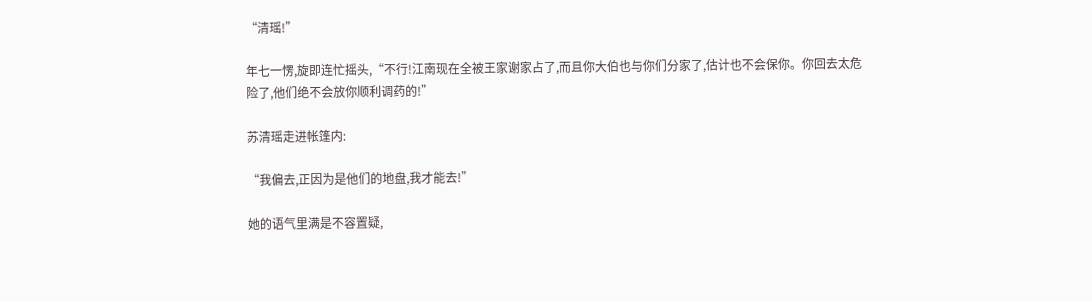“清瑶!”

年七一愣,旋即连忙摇头,“不行!江南现在全被王家谢家占了,而且你大伯也与你们分家了,估计也不会保你。你回去太危险了,他们绝不会放你顺利调药的!”

苏清瑶走进帐篷内:

“我偏去,正因为是他们的地盘,我才能去!”

她的语气里满是不容置疑,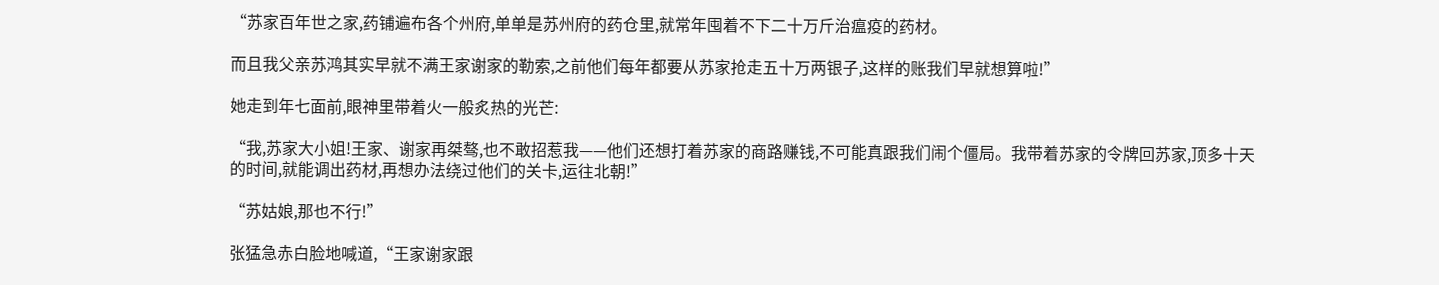“苏家百年世之家,药铺遍布各个州府,单单是苏州府的药仓里,就常年囤着不下二十万斤治瘟疫的药材。

而且我父亲苏鸿其实早就不满王家谢家的勒索,之前他们每年都要从苏家抢走五十万两银子,这样的账我们早就想算啦!”

她走到年七面前,眼神里带着火一般炙热的光芒:

“我,苏家大小姐!王家、谢家再桀骜,也不敢招惹我——他们还想打着苏家的商路赚钱,不可能真跟我们闹个僵局。我带着苏家的令牌回苏家,顶多十天的时间,就能调出药材,再想办法绕过他们的关卡,运往北朝!”

“苏姑娘,那也不行!”

张猛急赤白脸地喊道,“王家谢家跟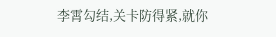李霄勾结,关卡防得紧,就你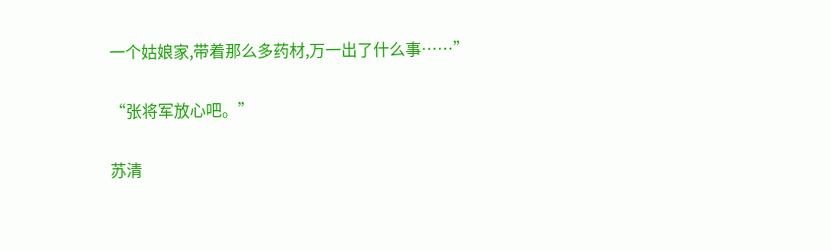一个姑娘家,带着那么多药材,万一出了什么事……”

“张将军放心吧。”

苏清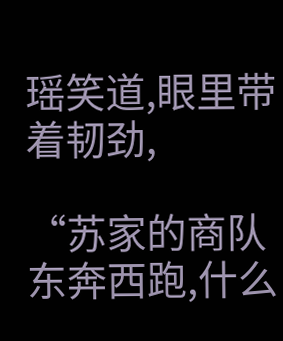瑶笑道,眼里带着韧劲,

“苏家的商队东奔西跑,什么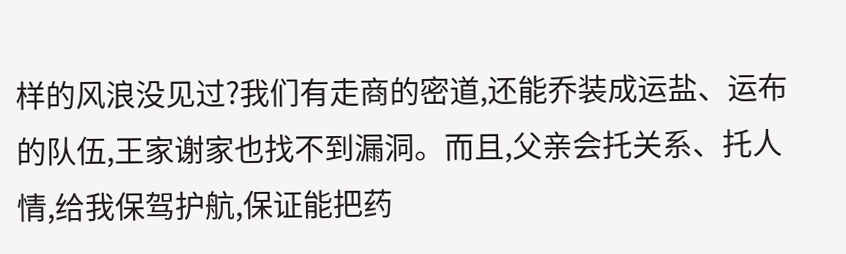样的风浪没见过?我们有走商的密道,还能乔装成运盐、运布的队伍,王家谢家也找不到漏洞。而且,父亲会托关系、托人情,给我保驾护航,保证能把药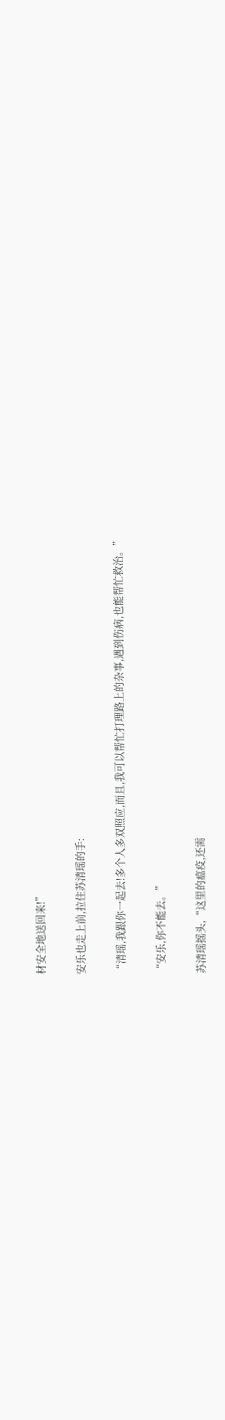材安全地送回来!”

安乐也走上前,拉住苏清瑶的手:

“清瑶,我跟你一起去!多个人多双照应,而且,我可以帮忙打理路上的杂事,遇到伤病,也能帮忙救治。”

“安乐,你不能去。”

苏清瑶摇头,“这里的瘟疫,还需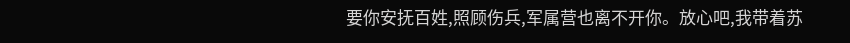要你安抚百姓,照顾伤兵,军属营也离不开你。放心吧,我带着苏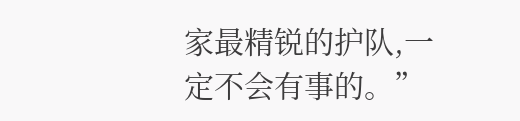家最精锐的护队,一定不会有事的。”